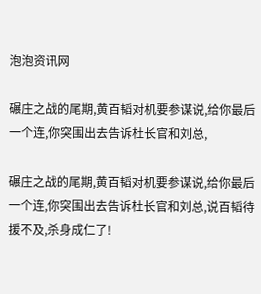泡泡资讯网

碾庄之战的尾期,黄百韬对机要参谋说,给你最后一个连,你突围出去告诉杜长官和刘总,

碾庄之战的尾期,黄百韬对机要参谋说,给你最后一个连,你突围出去告诉杜长官和刘总,说百韬待援不及,杀身成仁了!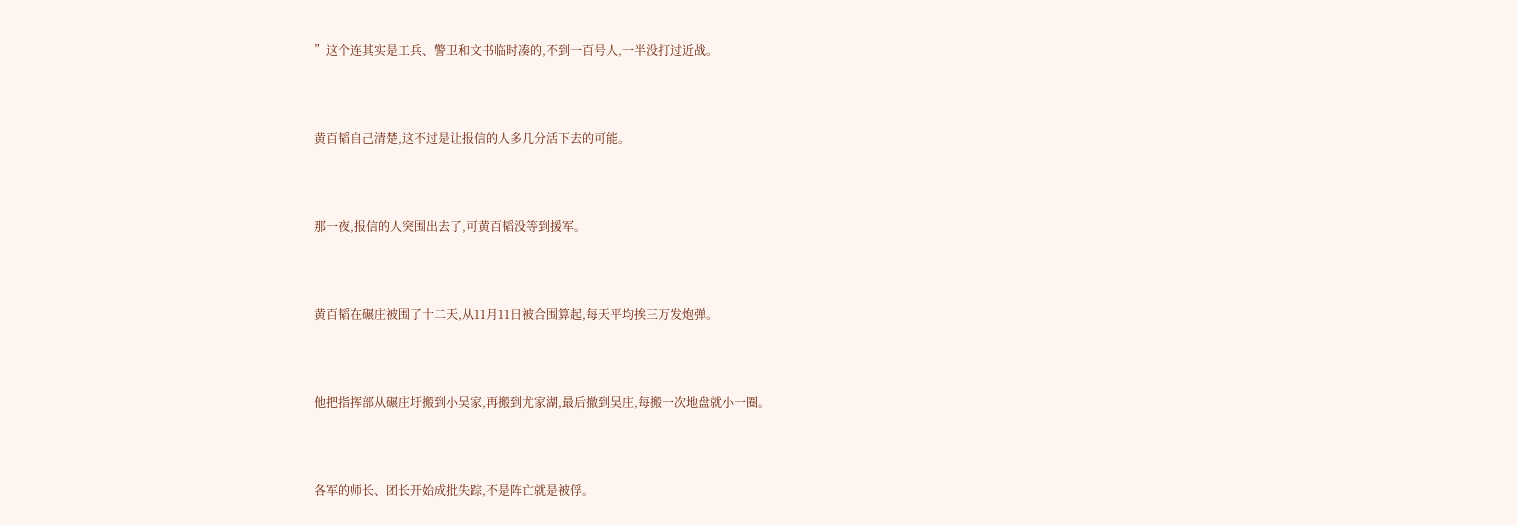”这个连其实是工兵、警卫和文书临时凑的,不到一百号人,一半没打过近战。



黄百韬自己清楚,这不过是让报信的人多几分活下去的可能。



那一夜,报信的人突围出去了,可黄百韬没等到援军。



黄百韬在碾庄被围了十二天,从11月11日被合围算起,每天平均挨三万发炮弹。



他把指挥部从碾庄圩搬到小吴家,再搬到尤家湖,最后撤到吴庄,每搬一次地盘就小一圈。



各军的师长、团长开始成批失踪,不是阵亡就是被俘。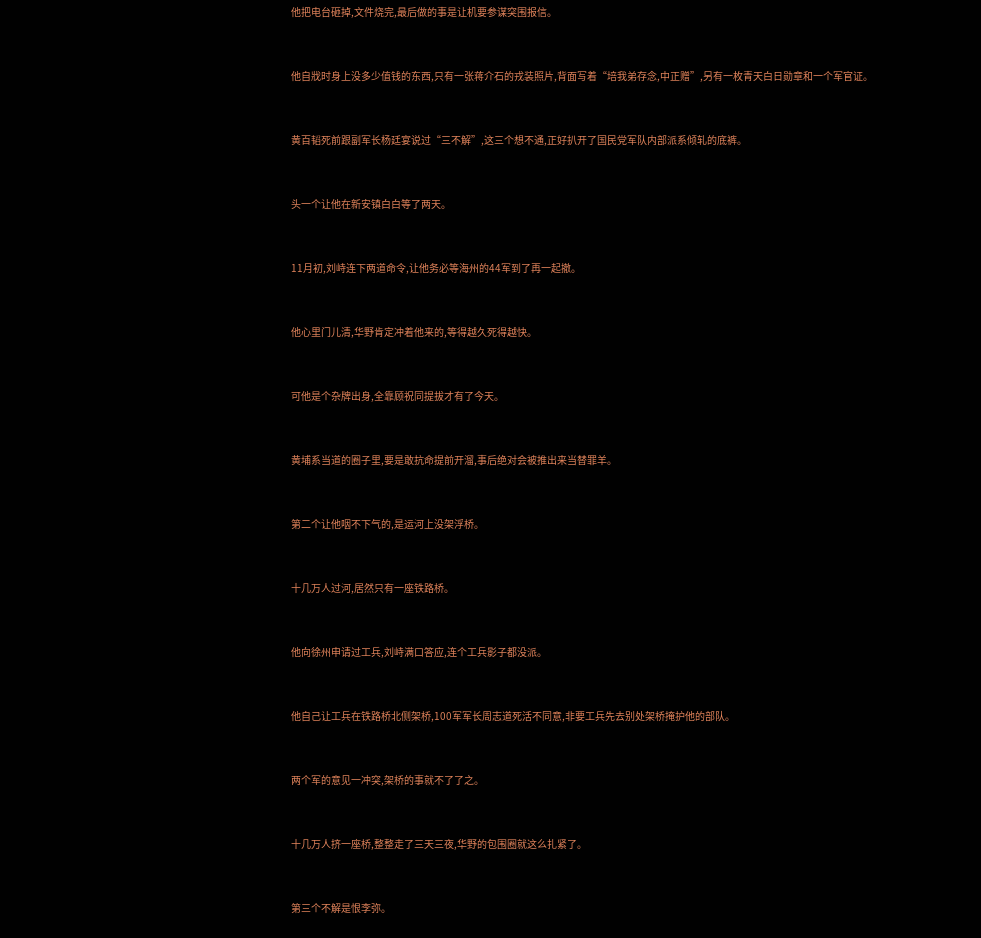他把电台砸掉,文件烧完,最后做的事是让机要参谋突围报信。



他自戕时身上没多少值钱的东西,只有一张蒋介石的戎装照片,背面写着“培我弟存念,中正赠”,另有一枚青天白日勋章和一个军官证。



黄百韬死前跟副军长杨廷宴说过“三不解”,这三个想不通,正好扒开了国民党军队内部派系倾轧的底裤。



头一个让他在新安镇白白等了两天。



11月初,刘峙连下两道命令,让他务必等海州的44军到了再一起撤。



他心里门儿清,华野肯定冲着他来的,等得越久死得越快。



可他是个杂牌出身,全靠顾祝同提拔才有了今天。



黄埔系当道的圈子里,要是敢抗命提前开溜,事后绝对会被推出来当替罪羊。



第二个让他咽不下气的,是运河上没架浮桥。



十几万人过河,居然只有一座铁路桥。



他向徐州申请过工兵,刘峙满口答应,连个工兵影子都没派。



他自己让工兵在铁路桥北侧架桥,100军军长周志道死活不同意,非要工兵先去别处架桥掩护他的部队。



两个军的意见一冲突,架桥的事就不了了之。



十几万人挤一座桥,整整走了三天三夜,华野的包围圈就这么扎紧了。



第三个不解是恨李弥。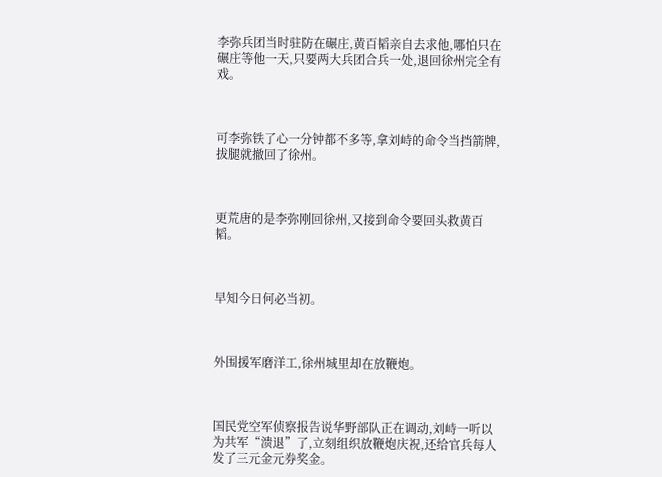李弥兵团当时驻防在碾庄,黄百韬亲自去求他,哪怕只在碾庄等他一天,只要两大兵团合兵一处,退回徐州完全有戏。



可李弥铁了心一分钟都不多等,拿刘峙的命令当挡箭牌,拔腿就撤回了徐州。



更荒唐的是李弥刚回徐州,又接到命令要回头救黄百韬。



早知今日何必当初。



外围援军磨洋工,徐州城里却在放鞭炮。



国民党空军侦察报告说华野部队正在调动,刘峙一听以为共军“溃退”了,立刻组织放鞭炮庆祝,还给官兵每人发了三元金元券奖金。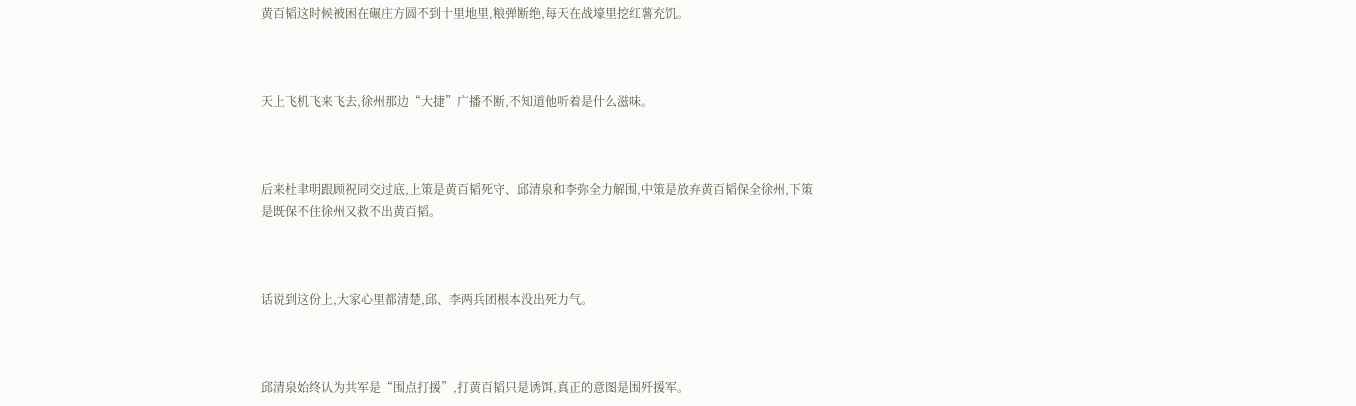黄百韬这时候被困在碾庄方圆不到十里地里,粮弹断绝,每天在战壕里挖红薯充饥。



天上飞机飞来飞去,徐州那边“大捷”广播不断,不知道他听着是什么滋味。



后来杜聿明跟顾祝同交过底,上策是黄百韬死守、邱清泉和李弥全力解围,中策是放弃黄百韬保全徐州,下策是既保不住徐州又救不出黄百韬。



话说到这份上,大家心里都清楚,邱、李两兵团根本没出死力气。



邱清泉始终认为共军是“围点打援”,打黄百韬只是诱饵,真正的意图是围歼援军。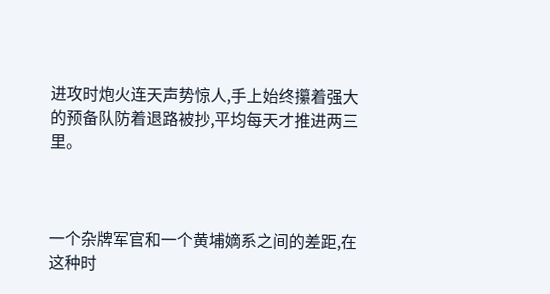进攻时炮火连天声势惊人,手上始终攥着强大的预备队防着退路被抄,平均每天才推进两三里。



一个杂牌军官和一个黄埔嫡系之间的差距,在这种时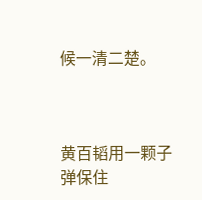候一清二楚。



黄百韬用一颗子弹保住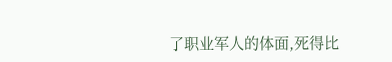了职业军人的体面,死得比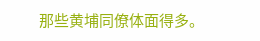那些黄埔同僚体面得多。